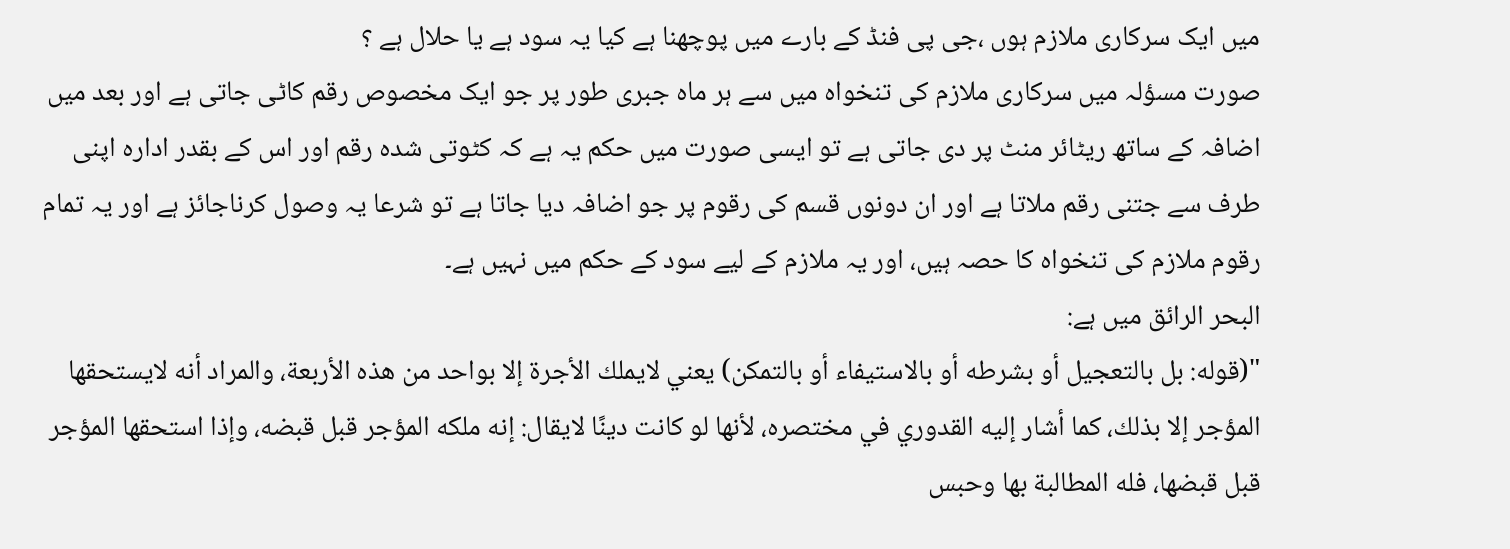میں ایک سرکاری ملازم ہوں ،جی پی فنڈ کے بارے میں پوچھنا ہے کیا یہ سود ہے یا حلال ہے ؟
صورت مسؤلہ میں سرکاری ملازم کی تنخواہ میں سے ہر ماہ جبری طور پر جو ایک مخصوص رقم کاٹی جاتی ہے اور بعد میں اضافہ کے ساتھ ریٹائر منٹ پر دی جاتی ہے تو ایسی صورت میں حکم یہ ہے کہ کٹوتی شدہ رقم اور اس کے بقدر ادارہ اپنی طرف سے جتنی رقم ملاتا ہے اور ان دونوں قسم کی رقوم پر جو اضافہ دیا جاتا ہے تو شرعا یہ وصول کرناجائز ہے اور یہ تمام رقوم ملازم کی تنخواہ کا حصہ ہیں، اور یہ ملازم کے لیے سود کے حکم میں نہیں ہے۔
البحر الرائق میں ہے:
"(قوله: بل بالتعجيل أو بشرطه أو بالاستيفاء أو بالتمكن) يعني لايملك الأجرة إلا بواحد من هذه الأربعة، والمراد أنه لايستحقها المؤجر إلا بذلك، كما أشار إليه القدوري في مختصره، لأنها لو كانت دينًا لايقال: إنه ملكه المؤجر قبل قبضه، وإذا استحقها المؤجر قبل قبضها، فله المطالبة بها وحبس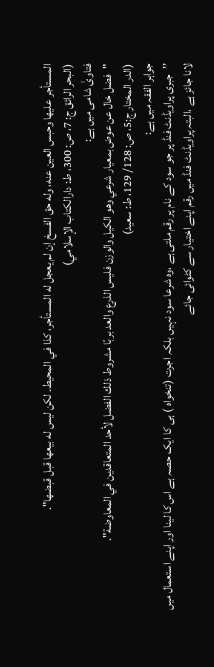المستأجر عليها وحبس العين عنه، وله حق الفسخ إن لم يعجل له المستأجر، كذا في المحيط. لكن ليس له بيعها قبل قبضها".
(البحر الرائق ج: 7، ص: 300، ط: دارالكتاب الإسلامي)
فتاویٰ شامی میں ہے:
"فضل خال عن عوض بمعيار شرعي وهو الكيل والوزن فليس الذرع والعد بربًا مشروط ذلك الفضل لأحد المتعاقدين في المعاوضة".
(الدر المختار ج:5، ص: 128/ 129، ط: سعيد)
جواہر الفقہ میں ہے:
’’جبری پراویڈنٹ فنڈ پر جو سود کے نام پر رقم ملتی ہے ،وہ شرعا سود نہیں بلکہ اجرت (تنخواہ ) ہی کا ایک حصہ ہے اس کا لینا اور اپنے استعمال میں لانا جائز ہے ،البتہ پراویڈنٹ فنڈ میں رقم اپنے اختیار سے کٹوائی جائے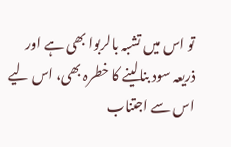تو اس میں تشبہ بالربوا بھی ہے اور ذریعہ سود بنالینے کا خطرہ بھی، اس لیے اس سے اجتناب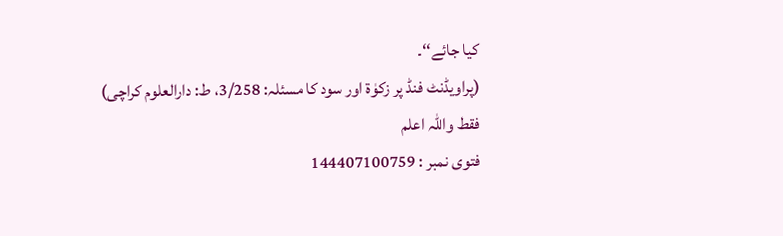کیا جائے‘‘۔
(پراویڈنٹ فنڈ پر زکوٰۃ اور سود کا مسئلہ: 3/258، ط: دارالعلوم کراچی)
فقط واللہ اعلم
فتوی نمبر : 144407100759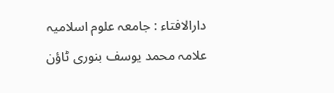دارالافتاء : جامعہ علوم اسلامیہ علامہ محمد یوسف بنوری ٹاؤن